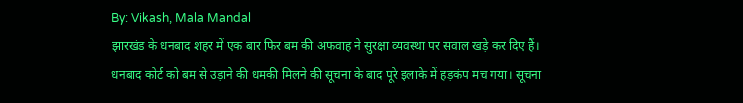By: Vikash, Mala Mandal
झारखंड के धनबाद शहर में एक बार फिर बम की अफवाह ने सुरक्षा व्यवस्था पर सवाल खड़े कर दिए हैं। धनबाद कोर्ट को बम से उड़ाने की धमकी मिलने की सूचना के बाद पूरे इलाके में हड़कंप मच गया। सूचना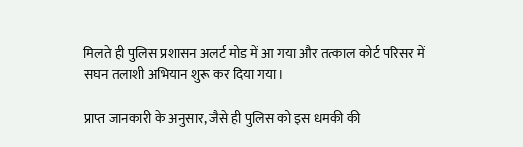मिलते ही पुलिस प्रशासन अलर्ट मोड में आ गया और तत्काल कोर्ट परिसर में सघन तलाशी अभियान शुरू कर दिया गया।

प्राप्त जानकारी के अनुसार, जैसे ही पुलिस को इस धमकी की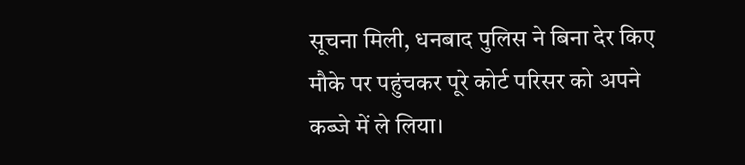सूचना मिली, धनबाद पुलिस ने बिना देर किए मौके पर पहुंचकर पूरे कोर्ट परिसर को अपने कब्जे में ले लिया।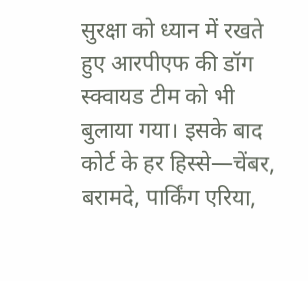सुरक्षा को ध्यान में रखते हुए आरपीएफ की डॉग स्क्वायड टीम को भी बुलाया गया। इसके बाद कोर्ट के हर हिस्से—चेंबर, बरामदे, पार्किंग एरिया,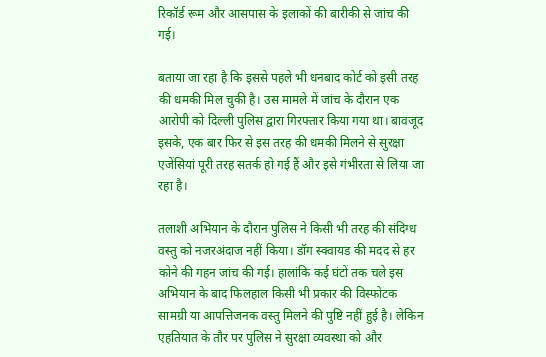रिकॉर्ड रूम और आसपास के इलाकों की बारीकी से जांच की गई।

बताया जा रहा है कि इससे पहले भी धनबाद कोर्ट को इसी तरह की धमकी मिल चुकी है। उस मामले में जांच के दौरान एक आरोपी को दिल्ली पुलिस द्वारा गिरफ्तार किया गया था। बावजूद इसके, एक बार फिर से इस तरह की धमकी मिलने से सुरक्षा एजेंसियां पूरी तरह सतर्क हो गई हैं और इसे गंभीरता से लिया जा रहा है।

तलाशी अभियान के दौरान पुलिस ने किसी भी तरह की संदिग्ध वस्तु को नजरअंदाज नहीं किया। डॉग स्क्वायड की मदद से हर कोने की गहन जांच की गई। हालांकि कई घंटों तक चले इस अभियान के बाद फिलहाल किसी भी प्रकार की विस्फोटक सामग्री या आपत्तिजनक वस्तु मिलने की पुष्टि नहीं हुई है। लेकिन एहतियात के तौर पर पुलिस ने सुरक्षा व्यवस्था को और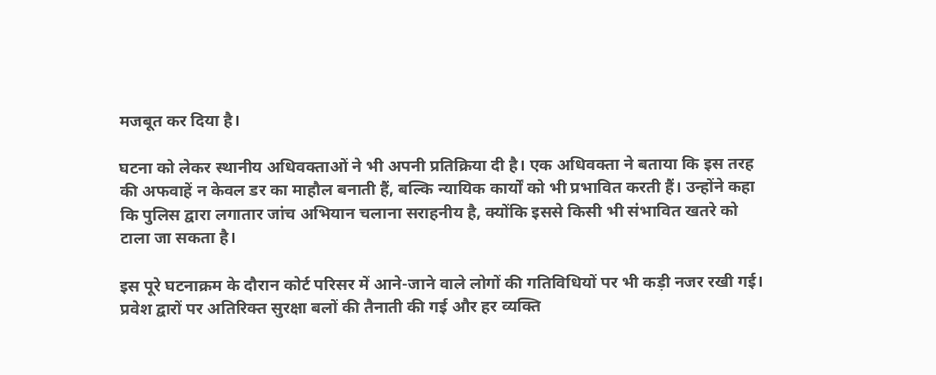मजबूत कर दिया है।

घटना को लेकर स्थानीय अधिवक्ताओं ने भी अपनी प्रतिक्रिया दी है। एक अधिवक्ता ने बताया कि इस तरह की अफवाहें न केवल डर का माहौल बनाती हैं, बल्कि न्यायिक कार्यों को भी प्रभावित करती हैं। उन्होंने कहा कि पुलिस द्वारा लगातार जांच अभियान चलाना सराहनीय है, क्योंकि इससे किसी भी संभावित खतरे को टाला जा सकता है।

इस पूरे घटनाक्रम के दौरान कोर्ट परिसर में आने-जाने वाले लोगों की गतिविधियों पर भी कड़ी नजर रखी गई। प्रवेश द्वारों पर अतिरिक्त सुरक्षा बलों की तैनाती की गई और हर व्यक्ति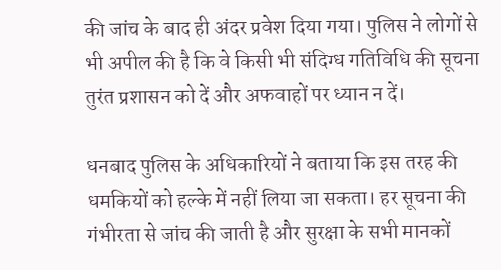की जांच के बाद ही अंदर प्रवेश दिया गया। पुलिस ने लोगों से भी अपील की है कि वे किसी भी संदिग्ध गतिविधि की सूचना तुरंत प्रशासन को दें और अफवाहों पर ध्यान न दें।

धनबाद पुलिस के अधिकारियों ने बताया कि इस तरह की धमकियों को हल्के में नहीं लिया जा सकता। हर सूचना की गंभीरता से जांच की जाती है और सुरक्षा के सभी मानकों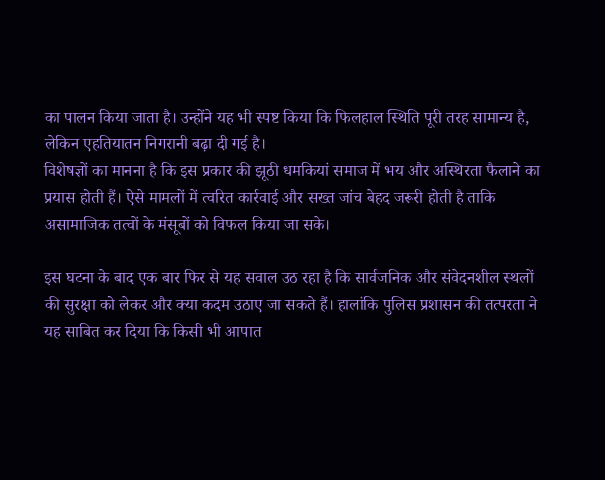का पालन किया जाता है। उन्होंने यह भी स्पष्ट किया कि फिलहाल स्थिति पूरी तरह सामान्य है, लेकिन एहतियातन निगरानी बढ़ा दी गई है।
विशेषज्ञों का मानना है कि इस प्रकार की झूठी धमकियां समाज में भय और अस्थिरता फैलाने का प्रयास होती हैं। ऐसे मामलों में त्वरित कार्रवाई और सख्त जांच बेहद जरूरी होती है ताकि असामाजिक तत्वों के मंसूबों को विफल किया जा सके।

इस घटना के बाद एक बार फिर से यह सवाल उठ रहा है कि सार्वजनिक और संवेदनशील स्थलों की सुरक्षा को लेकर और क्या कदम उठाए जा सकते हैं। हालांकि पुलिस प्रशासन की तत्परता ने यह साबित कर दिया कि किसी भी आपात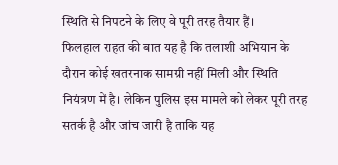स्थिति से निपटने के लिए वे पूरी तरह तैयार हैं।
फिलहाल राहत की बात यह है कि तलाशी अभियान के दौरान कोई खतरनाक सामग्री नहीं मिली और स्थिति नियंत्रण में है। लेकिन पुलिस इस मामले को लेकर पूरी तरह सतर्क है और जांच जारी है ताकि यह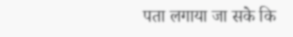पता लगाया जा सके कि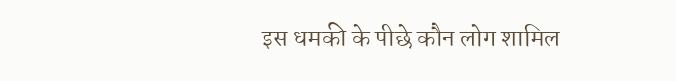इस धमकी के पीछे कौन लोग शामिल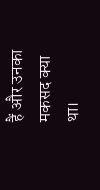हैं और उनका मकसद क्या था।